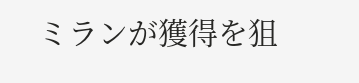ミランが獲得を狙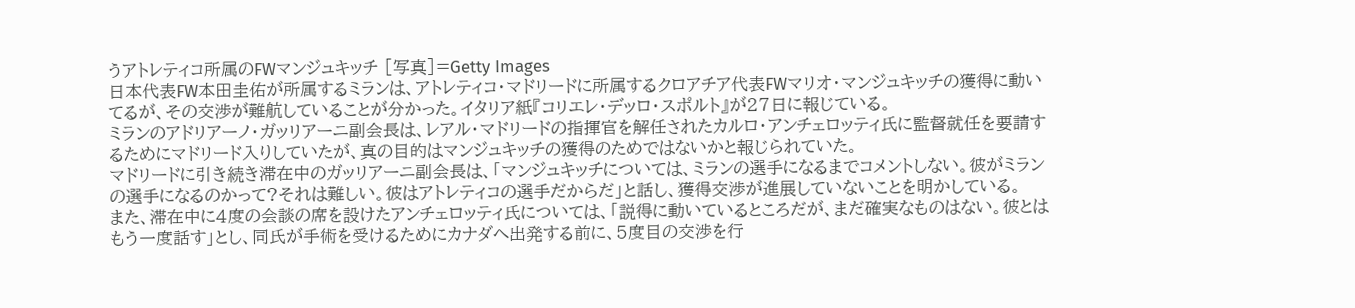うアトレティコ所属のFWマンジュキッチ [写真]=Getty Images
日本代表FW本田圭佑が所属するミランは、アトレティコ・マドリードに所属するクロアチア代表FWマリオ・マンジュキッチの獲得に動いてるが、その交渉が難航していることが分かった。イタリア紙『コリエレ・デッロ・スポルト』が27日に報じている。
ミランのアドリアーノ・ガッリアーニ副会長は、レアル・マドリードの指揮官を解任されたカルロ・アンチェロッティ氏に監督就任を要請するためにマドリード入りしていたが、真の目的はマンジュキッチの獲得のためではないかと報じられていた。
マドリードに引き続き滞在中のガッリアーニ副会長は、「マンジュキッチについては、ミランの選手になるまでコメントしない。彼がミランの選手になるのかって?それは難しい。彼はアトレティコの選手だからだ」と話し、獲得交渉が進展していないことを明かしている。
また、滞在中に4度の会談の席を設けたアンチェロッティ氏については、「説得に動いているところだが、まだ確実なものはない。彼とはもう一度話す」とし、同氏が手術を受けるためにカナダへ出発する前に、5度目の交渉を行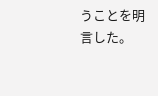うことを明言した。